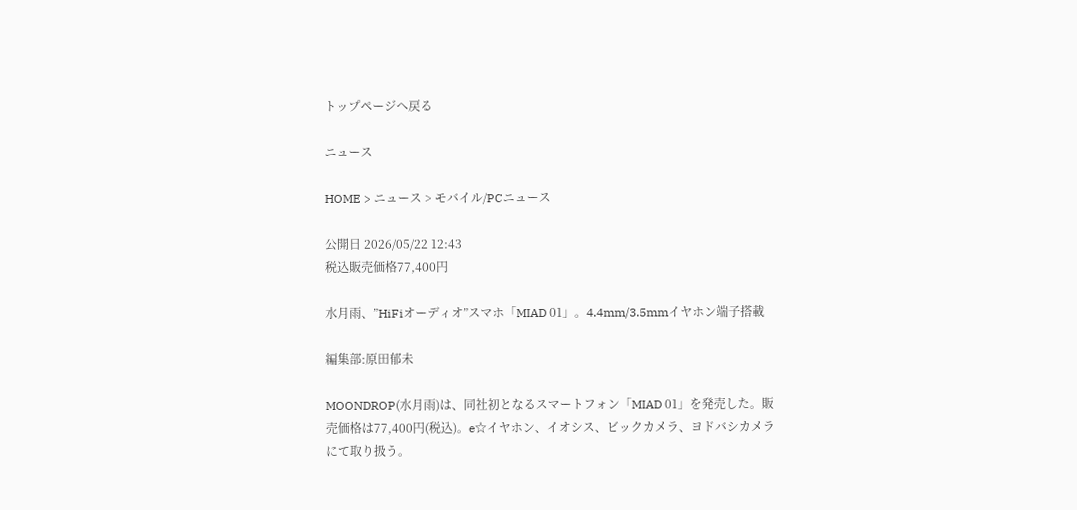トップページへ戻る

ニュース

HOME > ニュース > モバイル/PCニュース

公開日 2026/05/22 12:43
税込販売価格77,400円

水月雨、”HiFiオーディオ”スマホ「MIAD 01」。4.4mm/3.5mmイヤホン端子搭載

編集部:原田郁未

MOONDROP(水月雨)は、同社初となるスマートフォン「MIAD 01」を発売した。販売価格は77,400円(税込)。e☆イヤホン、イオシス、ビックカメラ、ヨドバシカメラにて取り扱う。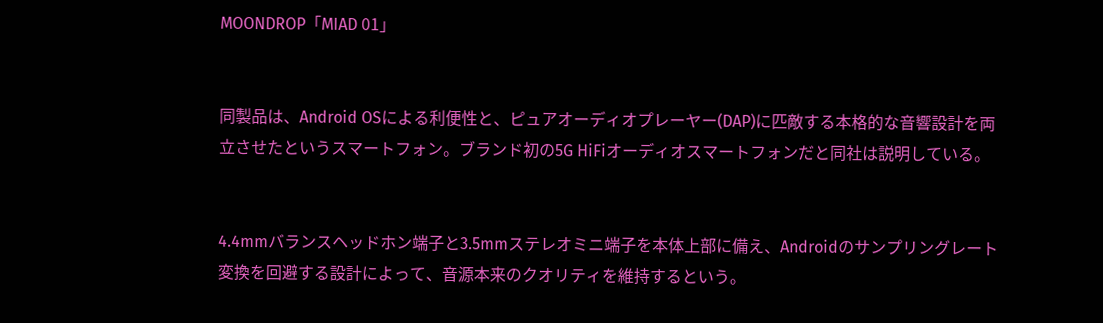MOONDROP「MIAD 01」


同製品は、Android OSによる利便性と、ピュアオーディオプレーヤー(DAP)に匹敵する本格的な音響設計を両立させたというスマートフォン。ブランド初の5G HiFiオーディオスマートフォンだと同社は説明している。


4.4mmバランスヘッドホン端子と3.5mmステレオミニ端子を本体上部に備え、Androidのサンプリングレート変換を回避する設計によって、音源本来のクオリティを維持するという。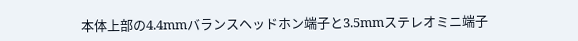本体上部の4.4mmバランスヘッドホン端子と3.5mmステレオミニ端子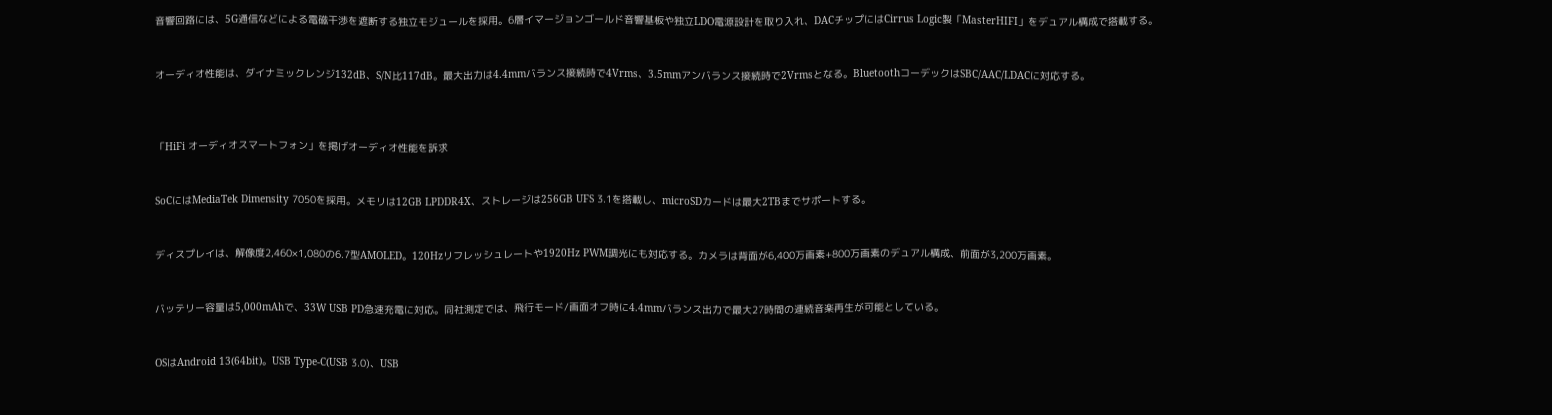音響回路には、5G通信などによる電磁干渉を遮断する独立モジュールを採用。6層イマージョンゴールド音響基板や独立LDO電源設計を取り入れ、DACチップにはCirrus Logic製「MasterHIFI」をデュアル構成で搭載する。


オーディオ性能は、ダイナミックレンジ132dB、S/N比117dB。最大出力は4.4mmバランス接続時で4Vrms、3.5mmアンバランス接続時で2Vrmsとなる。BluetoothコーデックはSBC/AAC/LDACに対応する。



「HiFi オーディオスマートフォン」を掲げオーディオ性能を訴求


SoCにはMediaTek Dimensity 7050を採用。メモリは12GB LPDDR4X、ストレージは256GB UFS 3.1を搭載し、microSDカードは最大2TBまでサポートする。


ディスプレイは、解像度2,460×1,080の6.7型AMOLED。120Hzリフレッシュレートや1920Hz PWM調光にも対応する。カメラは背面が6,400万画素+800万画素のデュアル構成、前面が3,200万画素。


バッテリー容量は5,000mAhで、33W USB PD急速充電に対応。同社測定では、飛行モード/画面オフ時に4.4mmバランス出力で最大27時間の連続音楽再生が可能としている。


OSはAndroid 13(64bit)。USB Type-C(USB 3.0)、USB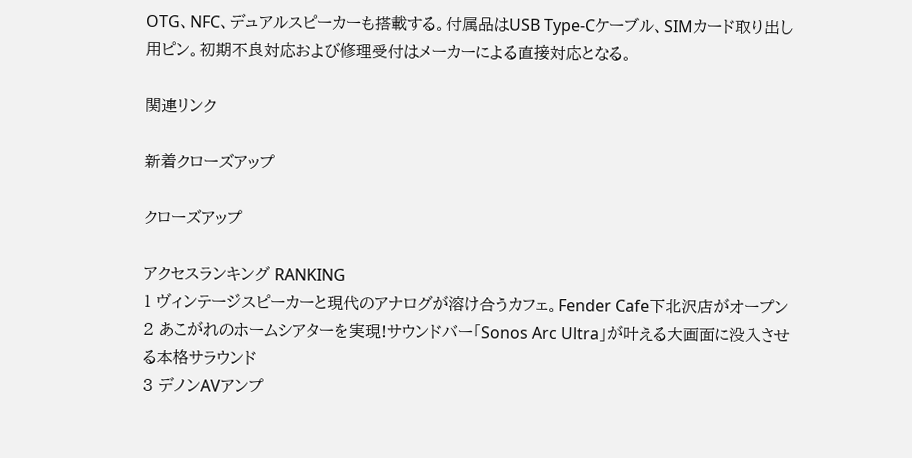OTG、NFC、デュアルスピーカーも搭載する。付属品はUSB Type-Cケーブル、SIMカード取り出し用ピン。初期不良対応および修理受付はメーカーによる直接対応となる。

関連リンク

新着クローズアップ

クローズアップ

アクセスランキング RANKING
1 ヴィンテージスピーカーと現代のアナログが溶け合うカフェ。Fender Cafe下北沢店がオープン
2 あこがれのホームシアターを実現!サウンドバー「Sonos Arc Ultra」が叶える大画面に没入させる本格サラウンド
3 デノンAVアンプ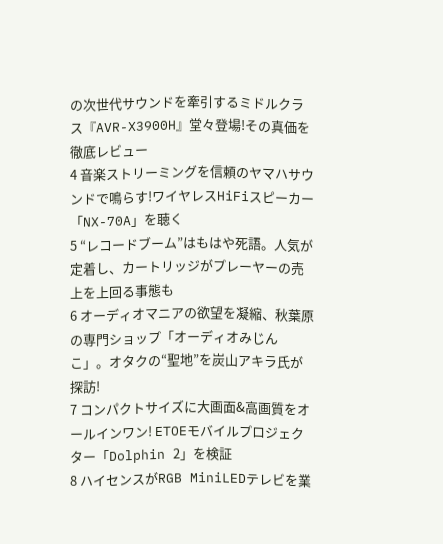の次世代サウンドを牽引するミドルクラス『AVR-X3900H』堂々登場!その真価を徹底レビュー
4 音楽ストリーミングを信頼のヤマハサウンドで鳴らす!ワイヤレスHiFiスピーカー「NX-70A」を聴く
5 “レコードブーム”はもはや死語。人気が定着し、カートリッジがプレーヤーの売上を上回る事態も
6 オーディオマニアの欲望を凝縮、秋葉原の専門ショップ「オーディオみじんこ」。オタクの“聖地”を炭山アキラ氏が探訪!
7 コンパクトサイズに大画面&高画質をオールインワン! ETOEモバイルプロジェクター「Dolphin 2」を検証
8 ハイセンスがRGB MiniLEDテレビを業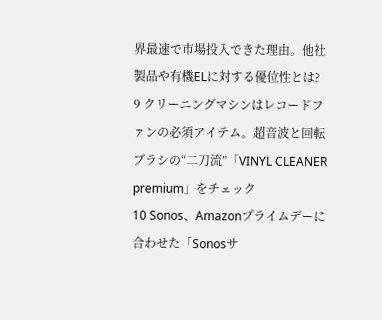界最速で市場投入できた理由。他社製品や有機ELに対する優位性とは?
9 クリーニングマシンはレコードファンの必須アイテム。超音波と回転ブラシの“二刀流”「VINYL CLEANER premium」をチェック
10 Sonos、Amazonプライムデーに合わせた「Sonosサ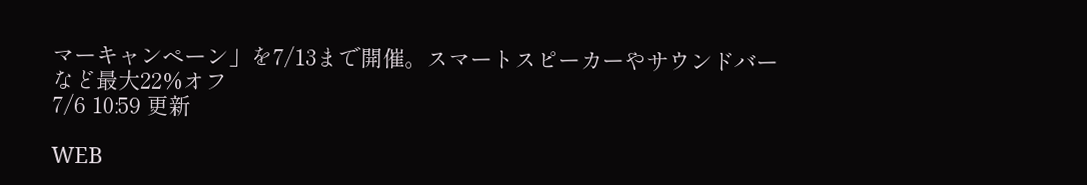マーキャンペーン」を7/13まで開催。スマートスピーカーやサウンドバーなど最大22%オフ
7/6 10:59 更新

WEB